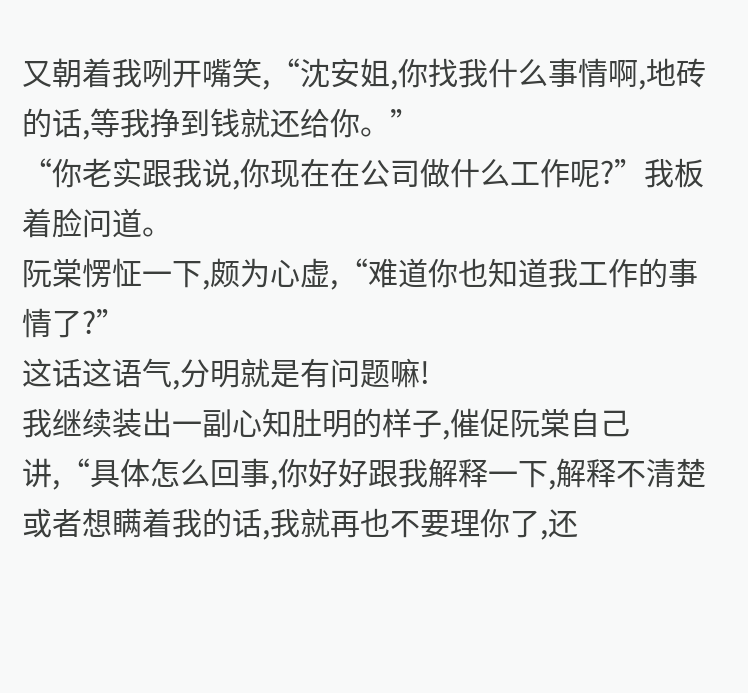又朝着我咧开嘴笑,“沈安姐,你找我什么事情啊,地砖的话,等我挣到钱就还给你。”
“你老实跟我说,你现在在公司做什么工作呢?”我板着脸问道。
阮棠愣怔一下,颇为心虚,“难道你也知道我工作的事情了?”
这话这语气,分明就是有问题嘛!
我继续装出一副心知肚明的样子,催促阮棠自己讲,“具体怎么回事,你好好跟我解释一下,解释不清楚或者想瞒着我的话,我就再也不要理你了,还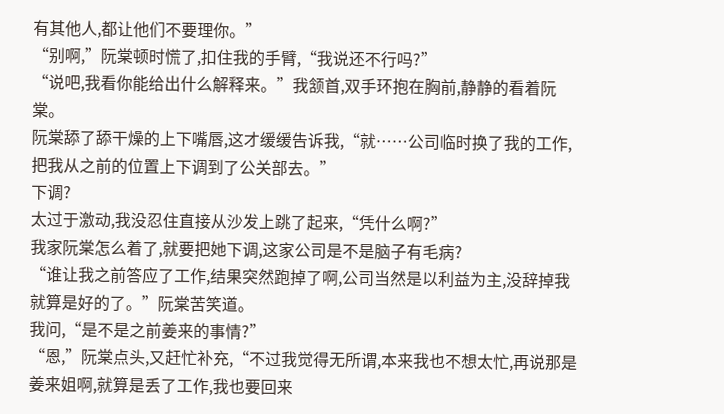有其他人,都让他们不要理你。”
“别啊,”阮棠顿时慌了,扣住我的手臂,“我说还不行吗?”
“说吧,我看你能给出什么解释来。”我颔首,双手环抱在胸前,静静的看着阮棠。
阮棠舔了舔干燥的上下嘴唇,这才缓缓告诉我,“就……公司临时换了我的工作,把我从之前的位置上下调到了公关部去。”
下调?
太过于激动,我没忍住直接从沙发上跳了起来,“凭什么啊?”
我家阮棠怎么着了,就要把她下调,这家公司是不是脑子有毛病?
“谁让我之前答应了工作,结果突然跑掉了啊,公司当然是以利益为主,没辞掉我就算是好的了。”阮棠苦笑道。
我问,“是不是之前姜来的事情?”
“恩,”阮棠点头,又赶忙补充,“不过我觉得无所谓,本来我也不想太忙,再说那是姜来姐啊,就算是丢了工作,我也要回来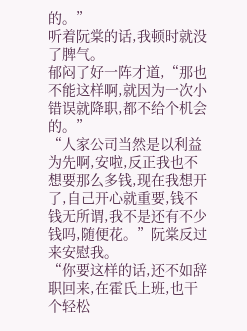的。”
听着阮棠的话,我顿时就没了脾气。
郁闷了好一阵才道,“那也不能这样啊,就因为一次小错误就降职,都不给个机会的。”
“人家公司当然是以利益为先啊,安啦,反正我也不想要那么多钱,现在我想开了,自己开心就重要,钱不钱无所谓,我不是还有不少钱吗,随便花。”阮棠反过来安慰我。
“你要这样的话,还不如辞职回来,在霍氏上班,也干个轻松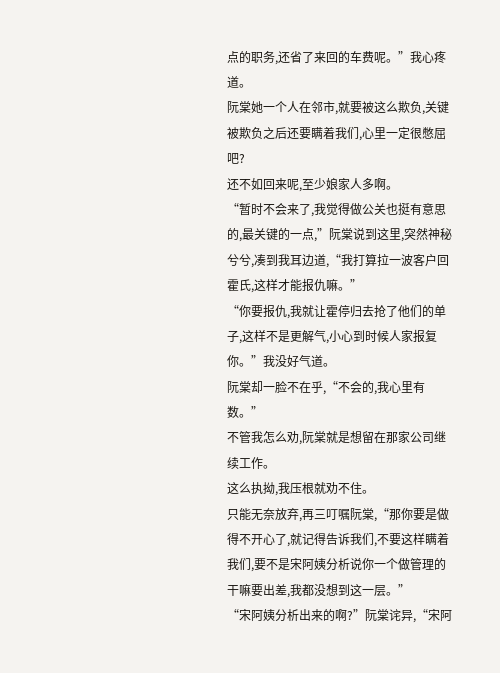点的职务,还省了来回的车费呢。”我心疼道。
阮棠她一个人在邻市,就要被这么欺负,关键被欺负之后还要瞒着我们,心里一定很憋屈吧?
还不如回来呢,至少娘家人多啊。
“暂时不会来了,我觉得做公关也挺有意思的,最关键的一点,”阮棠说到这里,突然神秘兮兮,凑到我耳边道,“我打算拉一波客户回霍氏,这样才能报仇嘛。”
“你要报仇,我就让霍停归去抢了他们的单子,这样不是更解气,小心到时候人家报复你。”我没好气道。
阮棠却一脸不在乎,“不会的,我心里有数。”
不管我怎么劝,阮棠就是想留在那家公司继续工作。
这么执拗,我压根就劝不住。
只能无奈放弃,再三叮嘱阮棠,“那你要是做得不开心了,就记得告诉我们,不要这样瞒着我们,要不是宋阿姨分析说你一个做管理的干嘛要出差,我都没想到这一层。”
“宋阿姨分析出来的啊?”阮棠诧异,“宋阿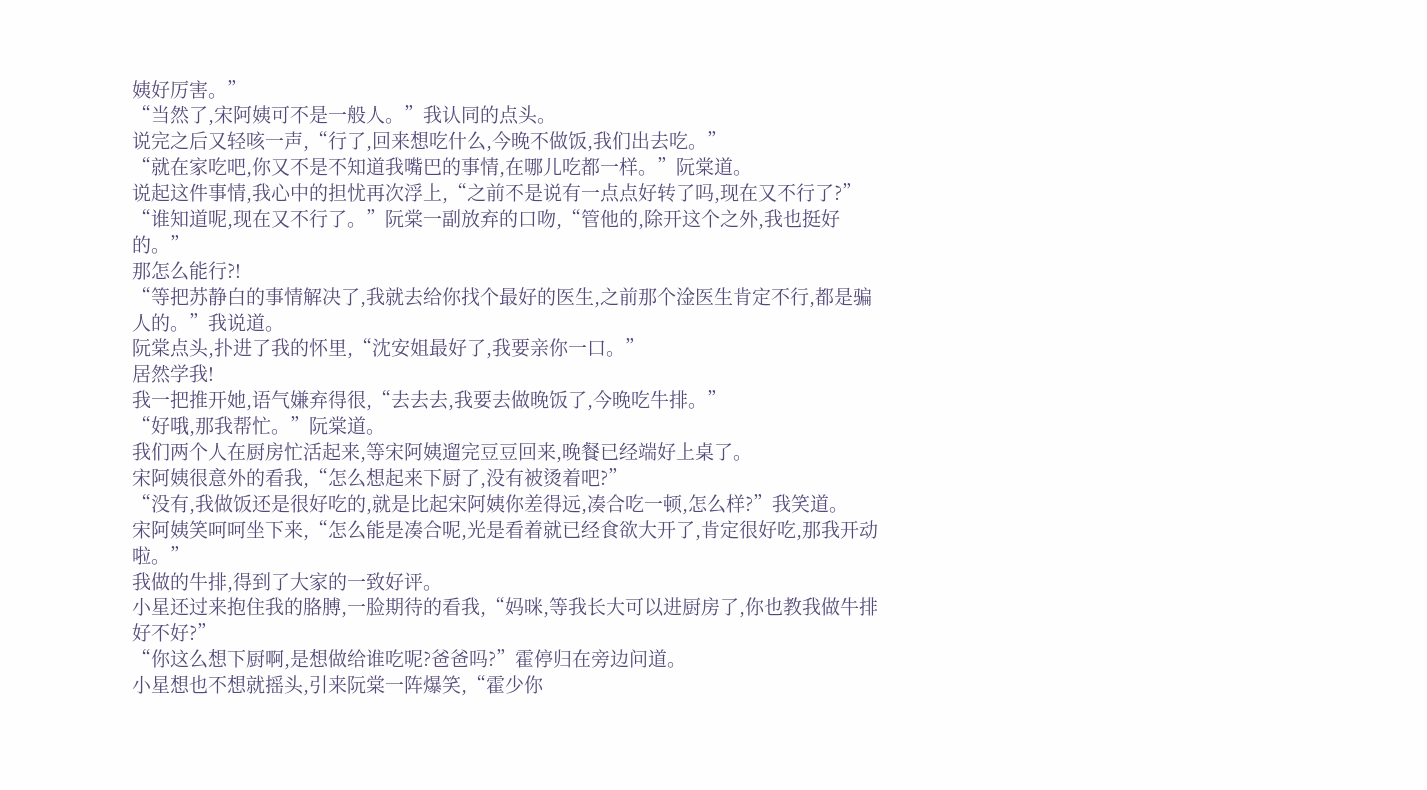姨好厉害。”
“当然了,宋阿姨可不是一般人。”我认同的点头。
说完之后又轻咳一声,“行了,回来想吃什么,今晚不做饭,我们出去吃。”
“就在家吃吧,你又不是不知道我嘴巴的事情,在哪儿吃都一样。”阮棠道。
说起这件事情,我心中的担忧再次浮上,“之前不是说有一点点好转了吗,现在又不行了?”
“谁知道呢,现在又不行了。”阮棠一副放弃的口吻,“管他的,除开这个之外,我也挺好的。”
那怎么能行?!
“等把苏静白的事情解决了,我就去给你找个最好的医生,之前那个淦医生肯定不行,都是骗人的。”我说道。
阮棠点头,扑进了我的怀里,“沈安姐最好了,我要亲你一口。”
居然学我!
我一把推开她,语气嫌弃得很,“去去去,我要去做晚饭了,今晚吃牛排。”
“好哦,那我帮忙。”阮棠道。
我们两个人在厨房忙活起来,等宋阿姨遛完豆豆回来,晚餐已经端好上桌了。
宋阿姨很意外的看我,“怎么想起来下厨了,没有被烫着吧?”
“没有,我做饭还是很好吃的,就是比起宋阿姨你差得远,凑合吃一顿,怎么样?”我笑道。
宋阿姨笑呵呵坐下来,“怎么能是凑合呢,光是看着就已经食欲大开了,肯定很好吃,那我开动啦。”
我做的牛排,得到了大家的一致好评。
小星还过来抱住我的胳膊,一脸期待的看我,“妈咪,等我长大可以进厨房了,你也教我做牛排好不好?”
“你这么想下厨啊,是想做给谁吃呢?爸爸吗?”霍停归在旁边问道。
小星想也不想就摇头,引来阮棠一阵爆笑,“霍少你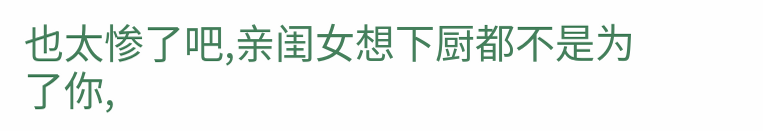也太惨了吧,亲闺女想下厨都不是为了你,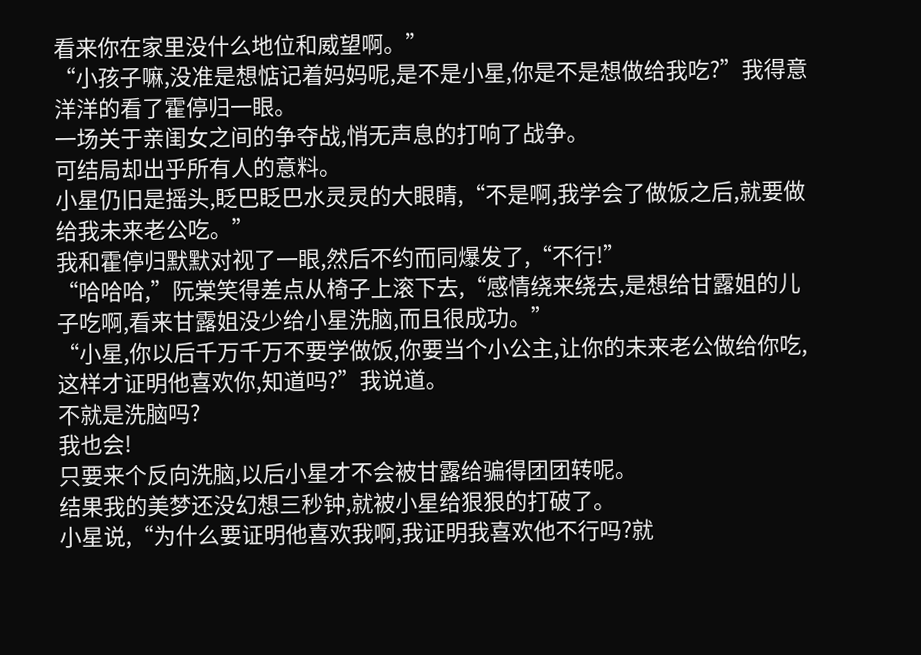看来你在家里没什么地位和威望啊。”
“小孩子嘛,没准是想惦记着妈妈呢,是不是小星,你是不是想做给我吃?”我得意洋洋的看了霍停归一眼。
一场关于亲闺女之间的争夺战,悄无声息的打响了战争。
可结局却出乎所有人的意料。
小星仍旧是摇头,眨巴眨巴水灵灵的大眼睛,“不是啊,我学会了做饭之后,就要做给我未来老公吃。”
我和霍停归默默对视了一眼,然后不约而同爆发了,“不行!”
“哈哈哈,”阮棠笑得差点从椅子上滚下去,“感情绕来绕去,是想给甘露姐的儿子吃啊,看来甘露姐没少给小星洗脑,而且很成功。”
“小星,你以后千万千万不要学做饭,你要当个小公主,让你的未来老公做给你吃,这样才证明他喜欢你,知道吗?”我说道。
不就是洗脑吗?
我也会!
只要来个反向洗脑,以后小星才不会被甘露给骗得团团转呢。
结果我的美梦还没幻想三秒钟,就被小星给狠狠的打破了。
小星说,“为什么要证明他喜欢我啊,我证明我喜欢他不行吗?就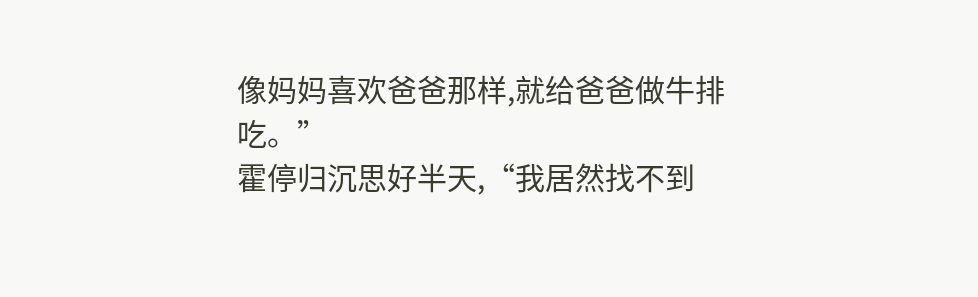像妈妈喜欢爸爸那样,就给爸爸做牛排吃。”
霍停归沉思好半天,“我居然找不到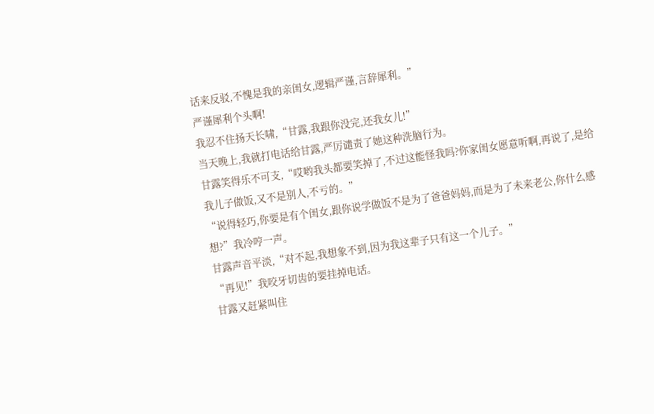话来反驳,不愧是我的亲闺女,逻辑严谨,言辞犀利。”
严谨犀利个头啊!
我忍不住扬天长啸,“甘露,我跟你没完,还我女儿!”
当天晚上,我就打电话给甘露,严厉谴责了她这种洗脑行为。
甘露笑得乐不可支,“哎哟我头都要笑掉了,不过这能怪我吗?你家闺女愿意听啊,再说了,是给我儿子做饭,又不是别人,不亏的。”
“说得轻巧,你要是有个闺女,跟你说学做饭不是为了爸爸妈妈,而是为了未来老公,你什么感想?”我冷哼一声。
甘露声音平淡,“对不起,我想象不到,因为我这辈子只有这一个儿子。”
“再见!”我咬牙切齿的要挂掉电话。
甘露又赶紧叫住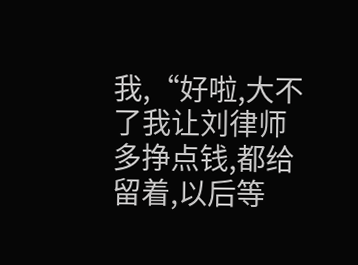我,“好啦,大不了我让刘律师多挣点钱,都给留着,以后等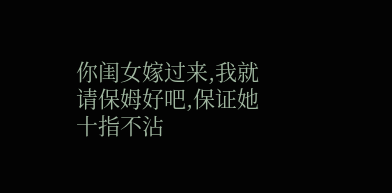你闺女嫁过来,我就请保姆好吧,保证她十指不沾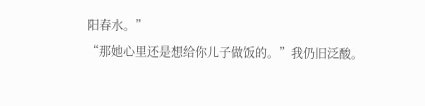阳春水。”
“那她心里还是想给你儿子做饭的。”我仍旧泛酸。